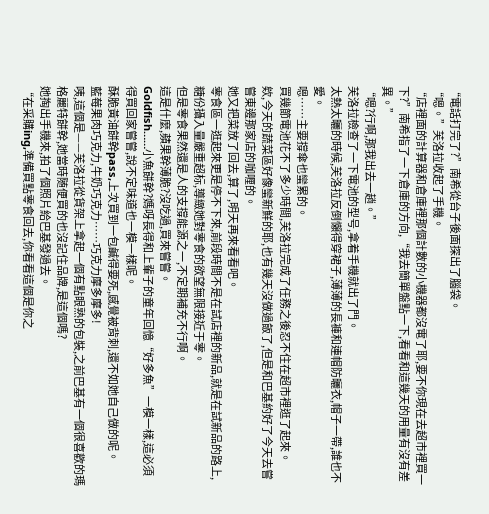“電話打完了?”南希從台子後面探出了腦袋。
“嗯。”芙洛拉收起了手機。
“店裡面的計算器和倉庫裡那個計數的小機器都沒電了耶,要不你現在去超市裡買一下?”南希指了一下倉庫的方向,“我去簡單盤點一下,看看和這幾天的用量有沒有差異。”
“嗯?行啊,那我出去一趟。”
芙洛拉檢查了一下電池的型号,拿着手機就出了門。
太熱太曬的時候,芙洛拉反倒懶得穿裙子,薄薄的長褲和連帽防曬衣,帽子一帶,誰也不愛。
嗯……主要撐傘也蠻累的。
買幾節電池花不了多少時間,芙洛拉完成了任務之後忍不住在超市裡逛了起來。
欸,今天的蔬菜區好像蠻新鮮的耶,也有幾天沒做過飯了,但是和巴基約好了今天去嘗嘗東邊那家店的咖喱的。
她又把菜放了回去,算了,明天再來看看吧。
零食區一逛起來更是停不下來,前段時間不是在試店裡的新品,就是在試新品的路上,糖份攝入量嚴重超标,導緻她對零食的欲望無限接近于零。
但是零食果然還是人的支撐能源之一,不定期補充不行啊。
這是什麼,蘋果幹薄脆?沒吃過,買來嘗嘗。
Goldfish……小魚餅幹?媽呀長得和上輩子的童年回憶“好多魚”一模一樣,這必須得買回家嘗嘗,說不定味道也一模一樣呢。
酥脆黃油餅幹pass,上次買到一包鹹得要死,感覺被背刺,還不如她自己做的呢。
藍莓果肉巧克力,牛奶巧克力……巧克力摩多摩多!
咦,這個是——芙洛拉從貨架上拿起一個有點眼熟的包裝,之前巴基有一個很喜歡的瑪格麗特餅幹,她當時随便買的也沒記住品牌,是這個嗎?
她掏出手機來,拍了個照片給巴基發過去。
“在采購ing,準備買點零食回去,你看看這個是你之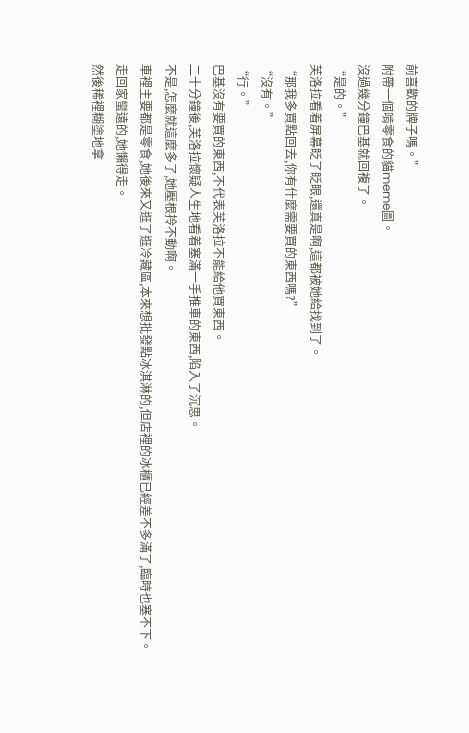前喜歡的牌子嗎。”
附帶一個啃零食的貓meme圖。
沒過幾分鐘巴基就回複了。
“是的。”
芙洛拉看着屏幕眨了眨眼,還真是啊,這都被她給找到了。
“那我多買點回去,你有什麼需要買的東西嗎?”
“沒有。”
“行。”
巴基沒有要買的東西,不代表芙洛拉不能給他買東西。
二十分鐘後,芙洛拉懷疑人生地看着塞滿一手推車的東西,陷入了沉思。
不是,怎麼就這麼多了,她壓根拎不動啊。
車裡主要都是零食,她後來又逛了逛冷藏區,本來想批發點冰淇淋的,但店裡的冰櫃已經差不多滿了,臨時也塞不下。
走回家蠻遠的,她懶得走。
然後稀裡糊塗地拿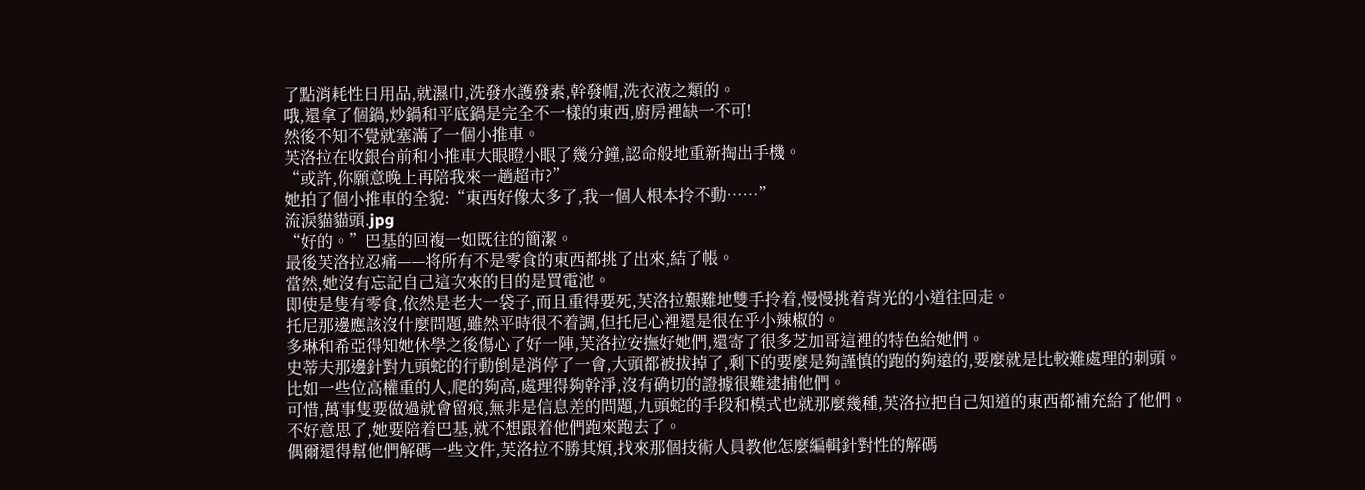了點消耗性日用品,就濕巾,洗發水護發素,幹發帽,洗衣液之類的。
哦,還拿了個鍋,炒鍋和平底鍋是完全不一樣的東西,廚房裡缺一不可!
然後不知不覺就塞滿了一個小推車。
芙洛拉在收銀台前和小推車大眼瞪小眼了幾分鐘,認命般地重新掏出手機。
“或許,你願意晚上再陪我來一趟超市?”
她拍了個小推車的全貌:“東西好像太多了,我一個人根本拎不動……”
流淚貓貓頭.jpg
“好的。”巴基的回複一如既往的簡潔。
最後芙洛拉忍痛——将所有不是零食的東西都挑了出來,結了帳。
當然,她沒有忘記自己這次來的目的是買電池。
即使是隻有零食,依然是老大一袋子,而且重得要死,芙洛拉艱難地雙手拎着,慢慢挑着背光的小道往回走。
托尼那邊應該沒什麼問題,雖然平時很不着調,但托尼心裡還是很在乎小辣椒的。
多琳和希亞得知她休學之後傷心了好一陣,芙洛拉安撫好她們,還寄了很多芝加哥這裡的特色給她們。
史蒂夫那邊針對九頭蛇的行動倒是消停了一會,大頭都被拔掉了,剩下的要麼是夠謹慎的跑的夠遠的,要麼就是比較難處理的刺頭。
比如一些位高權重的人,爬的夠高,處理得夠幹淨,沒有确切的證據很難逮捕他們。
可惜,萬事隻要做過就會留痕,無非是信息差的問題,九頭蛇的手段和模式也就那麼幾種,芙洛拉把自己知道的東西都補充給了他們。
不好意思了,她要陪着巴基,就不想跟着他們跑來跑去了。
偶爾還得幫他們解碼一些文件,芙洛拉不勝其煩,找來那個技術人員教他怎麼編輯針對性的解碼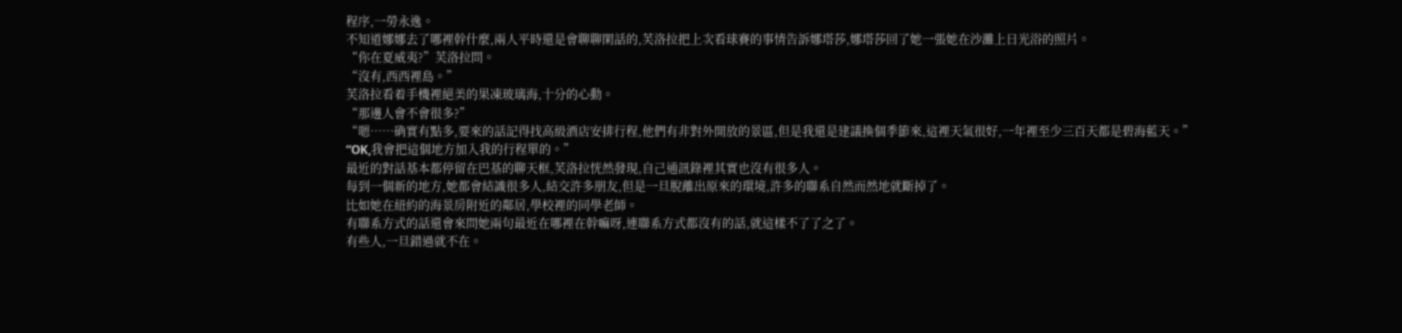程序,一勞永逸。
不知道娜娜去了哪裡幹什麼,兩人平時還是會聊聊閑話的,芙洛拉把上次看球賽的事情告訴娜塔莎,娜塔莎回了她一張她在沙灘上日光浴的照片。
“你在夏威夷?”芙洛拉問。
“沒有,西西裡島。”
芙洛拉看着手機裡絕美的果凍玻璃海,十分的心動。
“那邊人會不會很多?”
“嗯……确實有點多,要來的話記得找高級酒店安排行程,他們有非對外開放的景區,但是我還是建議換個季節來,這裡天氣很好,一年裡至少三百天都是碧海藍天。”
“OK,我會把這個地方加入我的行程單的。”
最近的對話基本都停留在巴基的聊天框,芙洛拉恍然發現,自己通訊錄裡其實也沒有很多人。
每到一個新的地方,她都會結識很多人,結交許多朋友,但是一旦脫離出原來的環境,許多的聯系自然而然地就斷掉了。
比如她在紐約的海景房附近的鄰居,學校裡的同學老師。
有聯系方式的話還會來問她兩句最近在哪裡在幹嘛呀,連聯系方式都沒有的話,就這樣不了了之了。
有些人,一旦錯過就不在。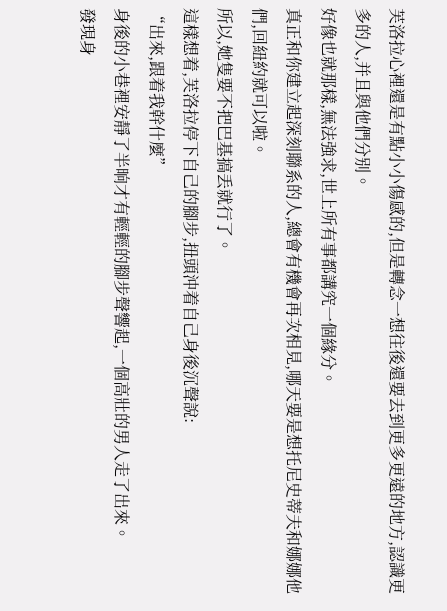芙洛拉心裡還是有點小小傷感的,但是轉念一想往後還要去到更多更遠的地方,認識更多的人,并且與他們分别。
好像也就那樣,無法強求,世上所有事都講究一個緣分。
真正和你建立起深刻聯系的人,總會有機會再次相見,哪天要是想托尼史蒂夫和娜娜他們,回紐約就可以啦。
所以,她隻要不把巴基搞丢就行了。
這樣想着,芙洛拉停下自己的腳步,扭頭沖着自己身後沉聲說:
“出來,跟着我幹什麼”
身後的小巷裡安靜了半晌才有輕輕的腳步聲響起,一個高壯的男人走了出來。
發現身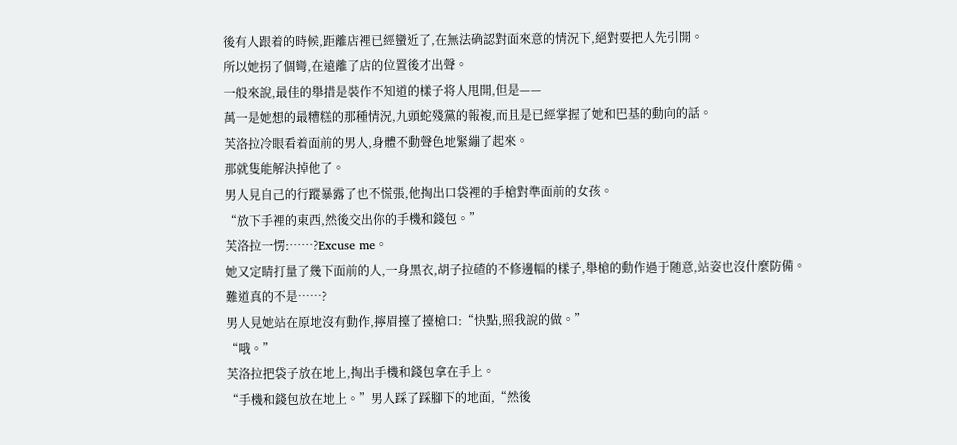後有人跟着的時候,距離店裡已經蠻近了,在無法确認對面來意的情況下,絕對要把人先引開。
所以她拐了個彎,在遠離了店的位置後才出聲。
一般來說,最佳的舉措是裝作不知道的樣子将人甩開,但是——
萬一是她想的最糟糕的那種情況,九頭蛇殘黨的報複,而且是已經掌握了她和巴基的動向的話。
芙洛拉冷眼看着面前的男人,身體不動聲色地緊繃了起來。
那就隻能解決掉他了。
男人見自己的行蹤暴露了也不慌張,他掏出口袋裡的手槍對準面前的女孩。
“放下手裡的東西,然後交出你的手機和錢包。”
芙洛拉一愣:……?Excuse me。
她又定睛打量了幾下面前的人,一身黑衣,胡子拉碴的不修邊幅的樣子,舉槍的動作過于随意,站姿也沒什麼防備。
難道真的不是……?
男人見她站在原地沒有動作,擰眉擡了擡槍口:“快點,照我說的做。”
“哦。”
芙洛拉把袋子放在地上,掏出手機和錢包拿在手上。
“手機和錢包放在地上。”男人踩了踩腳下的地面,“然後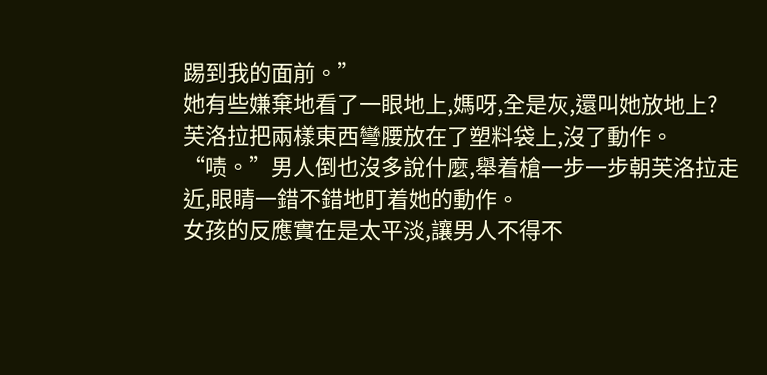踢到我的面前。”
她有些嫌棄地看了一眼地上,媽呀,全是灰,還叫她放地上?
芙洛拉把兩樣東西彎腰放在了塑料袋上,沒了動作。
“啧。”男人倒也沒多說什麼,舉着槍一步一步朝芙洛拉走近,眼睛一錯不錯地盯着她的動作。
女孩的反應實在是太平淡,讓男人不得不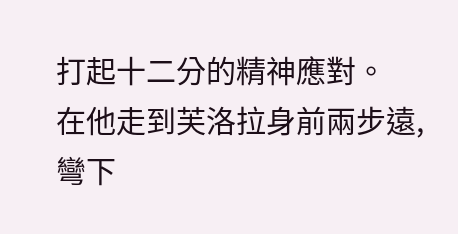打起十二分的精神應對。
在他走到芙洛拉身前兩步遠,彎下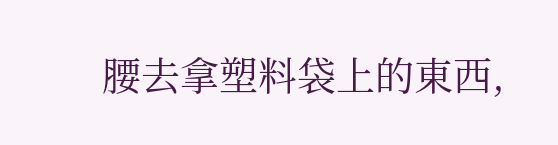腰去拿塑料袋上的東西,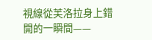視線從芙洛拉身上錯開的一瞬間——